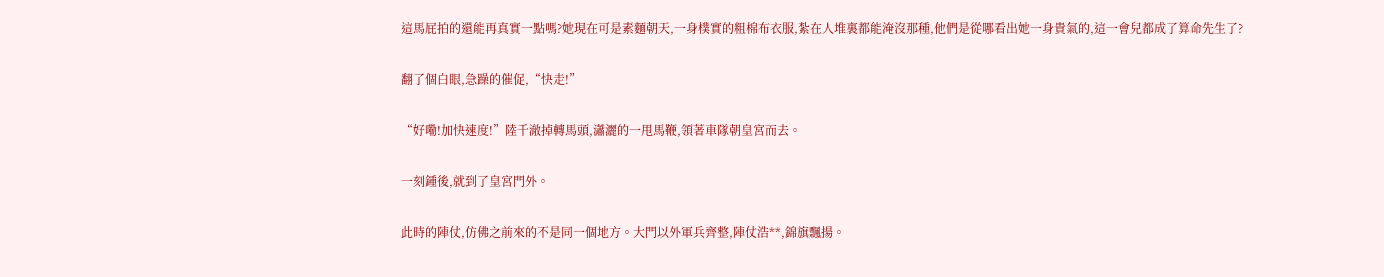這馬屁拍的還能再真實一點嗎?她現在可是素麵朝天,一身樸實的粗棉布衣服,紮在人堆裏都能淹沒那種,他們是從哪看出她一身貴氣的,這一會兒都成了算命先生了?

翻了個白眼,急躁的催促,“快走!”

“好嘞!加快速度!”陸千澈掉轉馬頭,瀟灑的一甩馬鞭,領著車隊朝皇宮而去。

一刻鍾後,就到了皇宮門外。

此時的陣仗,仿佛之前來的不是同一個地方。大門以外軍兵齊整,陣仗浩**,錦旗飄揚。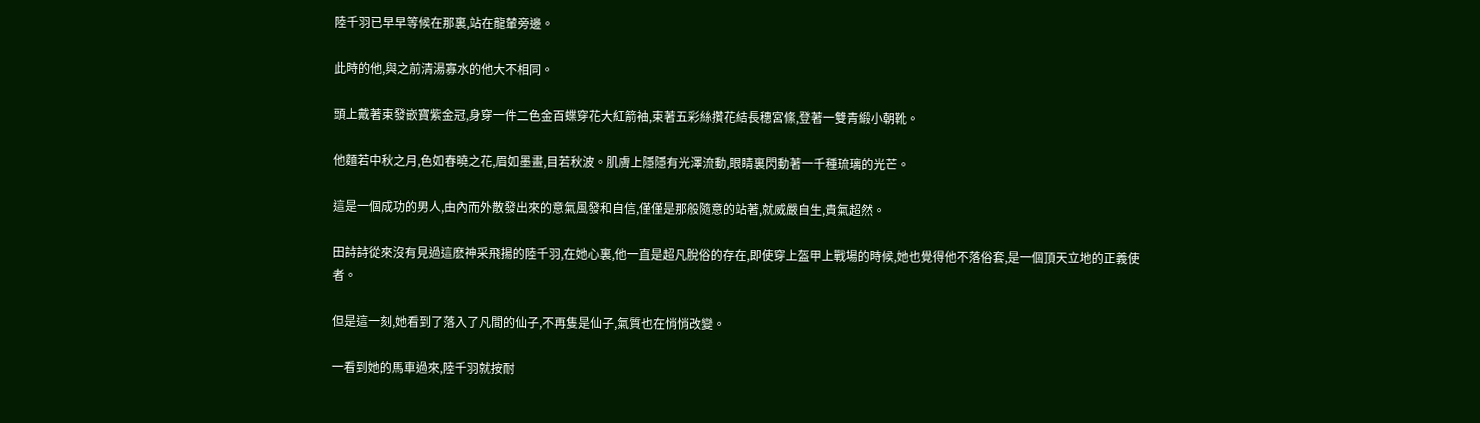陸千羽已早早等候在那裏,站在龍輦旁邊。

此時的他,與之前清湯寡水的他大不相同。

頭上戴著束發嵌寶紫金冠,身穿一件二色金百蝶穿花大紅箭袖,束著五彩絲攢花結長穗宮絛,登著一雙青緞小朝靴。

他麵若中秋之月,色如春曉之花,眉如墨畫,目若秋波。肌膚上隱隱有光澤流動,眼睛裏閃動著一千種琉璃的光芒。

這是一個成功的男人,由內而外散發出來的意氣風發和自信,僅僅是那般隨意的站著,就威嚴自生,貴氣超然。

田詩詩從來沒有見過這麽神采飛揚的陸千羽,在她心裏,他一直是超凡脫俗的存在,即使穿上盔甲上戰場的時候,她也覺得他不落俗套,是一個頂天立地的正義使者。

但是這一刻,她看到了落入了凡間的仙子,不再隻是仙子,氣質也在悄悄改變。

一看到她的馬車過來,陸千羽就按耐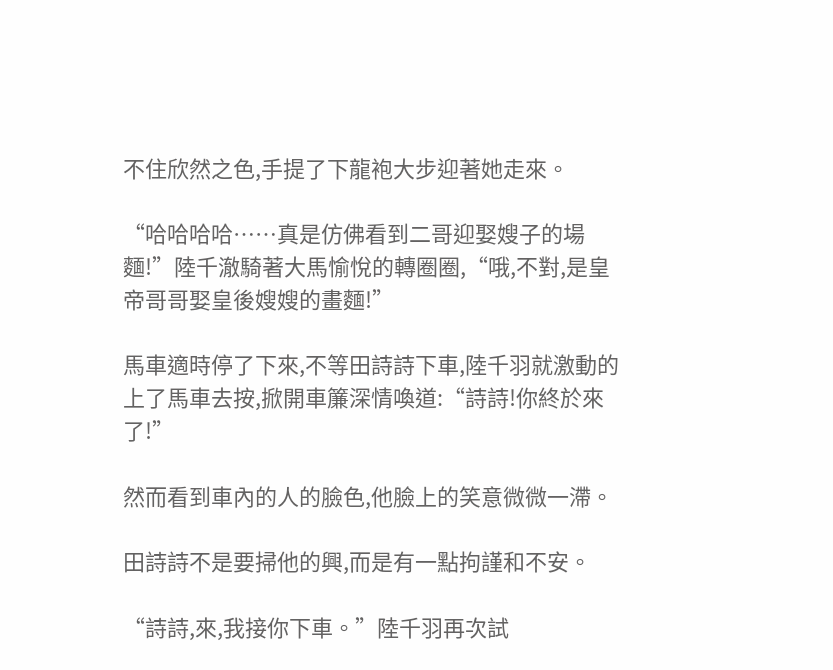不住欣然之色,手提了下龍袍大步迎著她走來。

“哈哈哈哈……真是仿佛看到二哥迎娶嫂子的場麵!”陸千澈騎著大馬愉悅的轉圈圈,“哦,不對,是皇帝哥哥娶皇後嫂嫂的畫麵!”

馬車適時停了下來,不等田詩詩下車,陸千羽就激動的上了馬車去按,掀開車簾深情喚道:“詩詩!你終於來了!”

然而看到車內的人的臉色,他臉上的笑意微微一滯。

田詩詩不是要掃他的興,而是有一點拘謹和不安。

“詩詩,來,我接你下車。”陸千羽再次試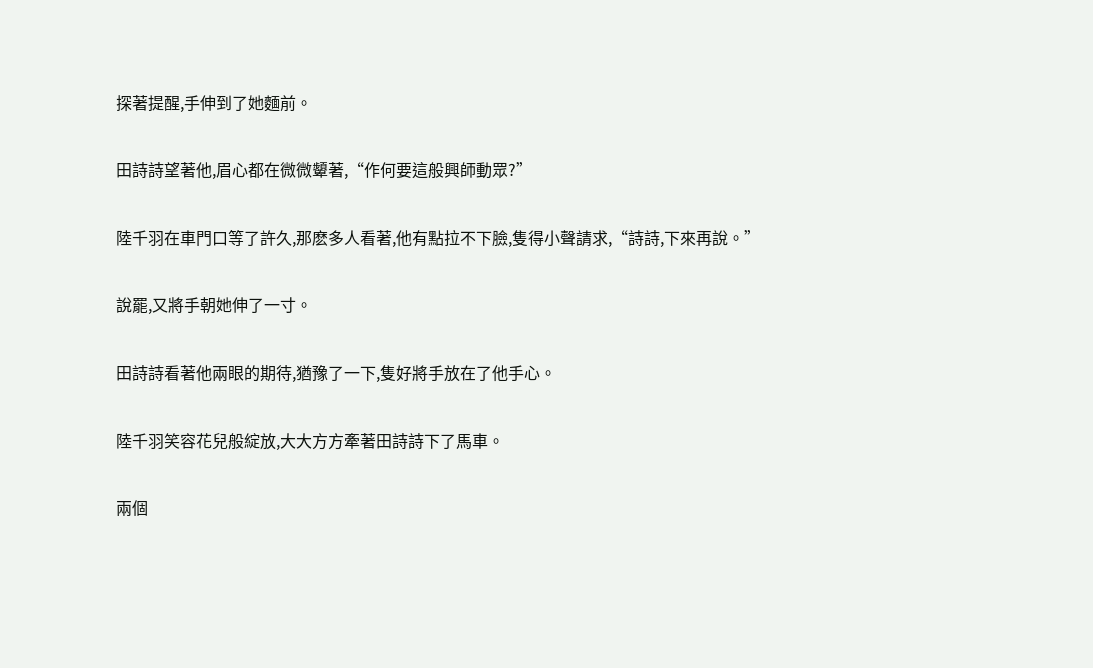探著提醒,手伸到了她麵前。

田詩詩望著他,眉心都在微微顰著,“作何要這般興師動眾?”

陸千羽在車門口等了許久,那麽多人看著,他有點拉不下臉,隻得小聲請求,“詩詩,下來再說。”

說罷,又將手朝她伸了一寸。

田詩詩看著他兩眼的期待,猶豫了一下,隻好將手放在了他手心。

陸千羽笑容花兒般綻放,大大方方牽著田詩詩下了馬車。

兩個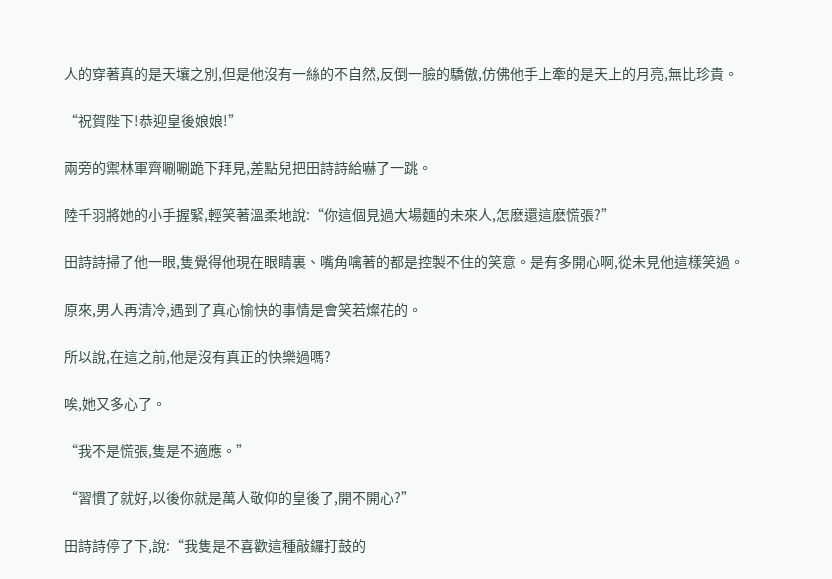人的穿著真的是天壤之別,但是他沒有一絲的不自然,反倒一臉的驕傲,仿佛他手上牽的是天上的月亮,無比珍貴。

“祝賀陛下!恭迎皇後娘娘!”

兩旁的禦林軍齊唰唰跪下拜見,差點兒把田詩詩給嚇了一跳。

陸千羽將她的小手握緊,輕笑著溫柔地說:“你這個見過大場麵的未來人,怎麽還這麽慌張?”

田詩詩掃了他一眼,隻覺得他現在眼睛裏、嘴角噙著的都是控製不住的笑意。是有多開心啊,從未見他這樣笑過。

原來,男人再清冷,遇到了真心愉快的事情是會笑若燦花的。

所以說,在這之前,他是沒有真正的快樂過嗎?

唉,她又多心了。

“我不是慌張,隻是不適應。”

“習慣了就好,以後你就是萬人敬仰的皇後了,開不開心?”

田詩詩停了下,說:“我隻是不喜歡這種敲鑼打鼓的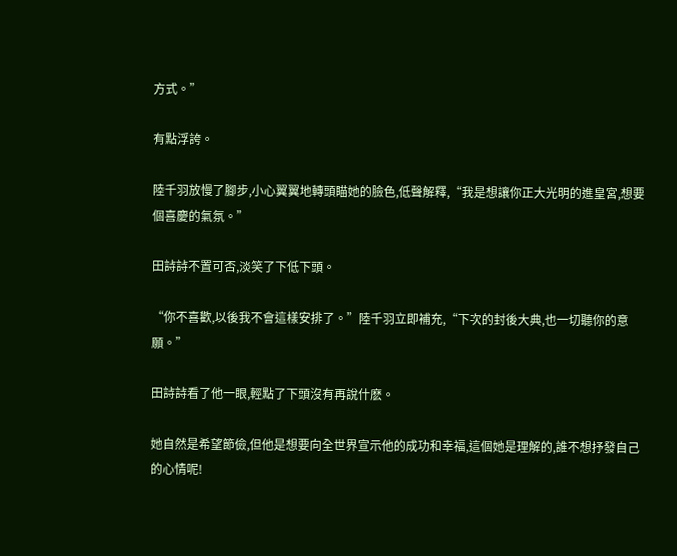方式。”

有點浮誇。

陸千羽放慢了腳步,小心翼翼地轉頭瞄她的臉色,低聲解釋,“我是想讓你正大光明的進皇宮,想要個喜慶的氣氛。”

田詩詩不置可否,淡笑了下低下頭。

“你不喜歡,以後我不會這樣安排了。”陸千羽立即補充,“下次的封後大典,也一切聽你的意願。”

田詩詩看了他一眼,輕點了下頭沒有再說什麽。

她自然是希望節儉,但他是想要向全世界宣示他的成功和幸福,這個她是理解的,誰不想抒發自己的心情呢!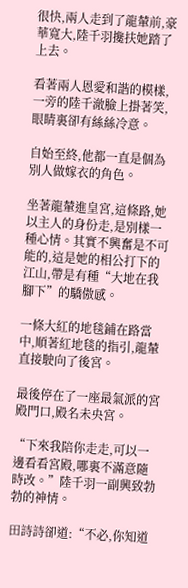很快,兩人走到了龍輦前,豪華寬大,陸千羽攙扶她踏了上去。

看著兩人恩愛和諧的模樣,一旁的陸千澈臉上掛著笑,眼睛裏卻有絲絲冷意。

自始至終,他都一直是個為別人做嫁衣的角色。

坐著龍輦進皇宮,這條路,她以主人的身份走,是別樣一種心情。其實不興奮是不可能的,這是她的相公打下的江山,帶是有種“大地在我腳下”的驕傲感。

一條大紅的地毯鋪在路當中,順著紅地毯的指引,龍輦直接駛向了後宮。

最後停在了一座最氣派的宮殿門口,殿名未央宮。

“下來我陪你走走,可以一邊看看宮殿,哪裏不滿意隨時改。”陸千羽一副興致勃勃的神情。

田詩詩卻道:“不必,你知道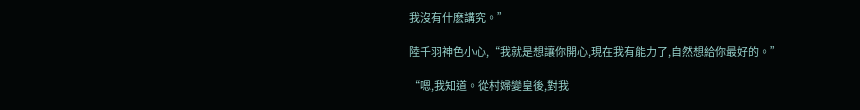我沒有什麽講究。”

陸千羽神色小心,“我就是想讓你開心,現在我有能力了,自然想給你最好的。”

“嗯,我知道。從村婦變皇後,對我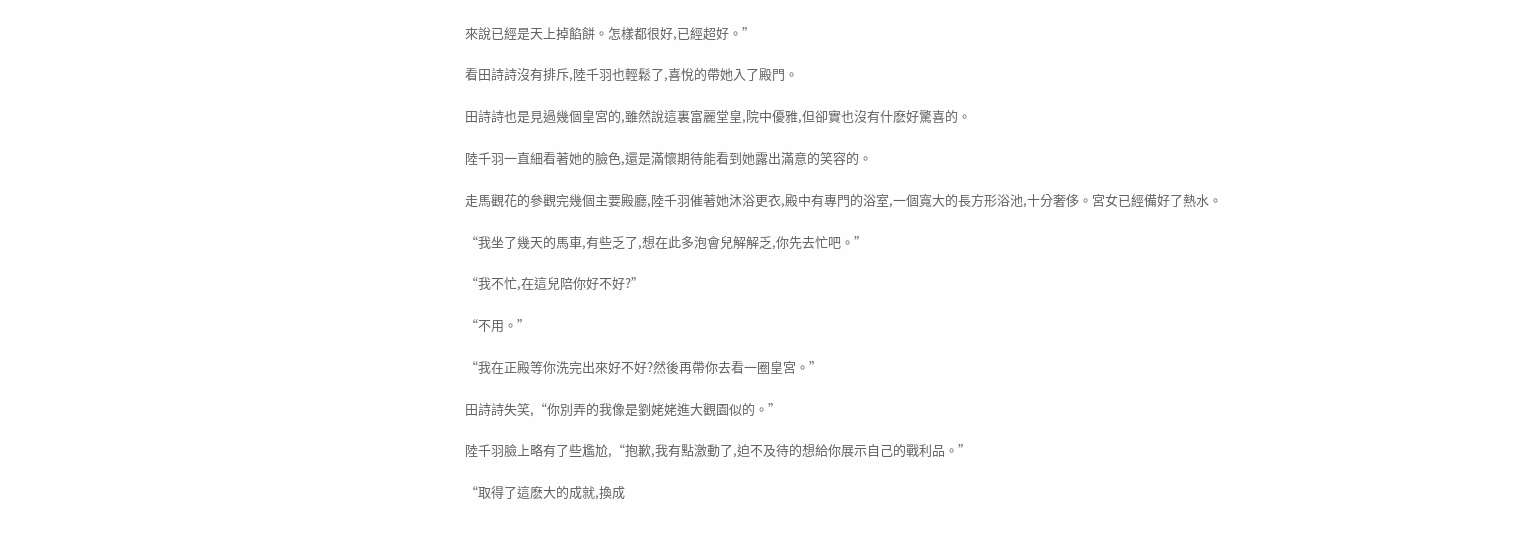來說已經是天上掉餡餅。怎樣都很好,已經超好。”

看田詩詩沒有排斥,陸千羽也輕鬆了,喜悅的帶她入了殿門。

田詩詩也是見過幾個皇宮的,雖然說這裏富麗堂皇,院中優雅,但卻實也沒有什麽好驚喜的。

陸千羽一直細看著她的臉色,還是滿懷期待能看到她露出滿意的笑容的。

走馬觀花的參觀完幾個主要殿廳,陸千羽催著她沐浴更衣,殿中有專門的浴室,一個寬大的長方形浴池,十分奢侈。宮女已經備好了熱水。

“我坐了幾天的馬車,有些乏了,想在此多泡會兒解解乏,你先去忙吧。”

“我不忙,在這兒陪你好不好?”

“不用。”

“我在正殿等你洗完出來好不好?然後再帶你去看一圈皇宮。”

田詩詩失笑,“你別弄的我像是劉姥姥進大觀園似的。”

陸千羽臉上略有了些尷尬,“抱歉,我有點激動了,迫不及待的想給你展示自己的戰利品。”

“取得了這麽大的成就,換成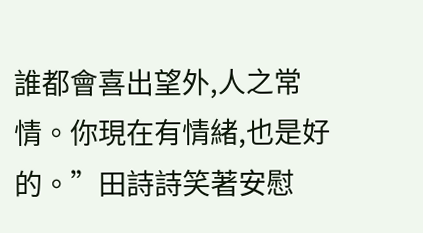誰都會喜出望外,人之常情。你現在有情緒,也是好的。”田詩詩笑著安慰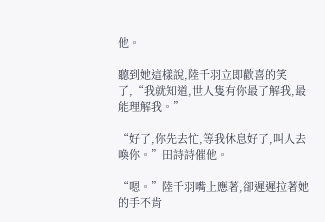他。

聽到她這樣說,陸千羽立即歡喜的笑了,“我就知道,世人隻有你最了解我,最能理解我。”

“好了,你先去忙,等我休息好了,叫人去喚你。”田詩詩催他。

“嗯。”陸千羽嘴上應著,卻遲遲拉著她的手不肯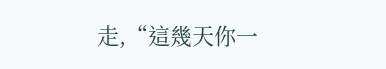走,“這幾天你一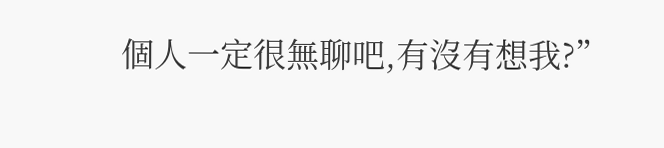個人一定很無聊吧,有沒有想我?”